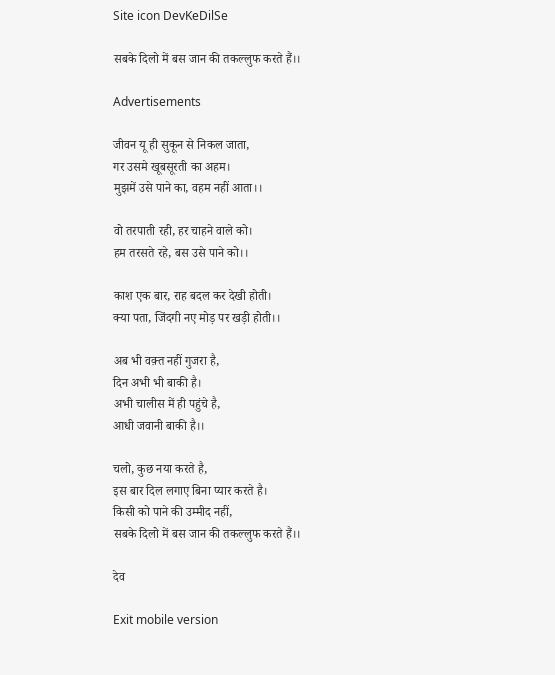Site icon DevKeDilSe

सबके दिलो में बस जान की तकल्लुफ करते हैं।।

Advertisements

जीवन यू ही सुकून से निकल जाता,
गर उसमे खूबसूरती का अहम।
मुझमें उसे पाने का, वहम नहीं आता।।

वो तरपाती रही, हर चाहने वाले को।
हम तरसते रहे, बस उसे पाने को।।

काश एक बार, राह बदल कर देखी होती।
क्या पता, जिंदगी नए मोड़ पर खड़ी होती।।

अब भी वक़्त नहीं गुजरा है,
दिन अभी भी बाकी है।
अभी चालीस में ही पहुंचे है,
आधी जवानी बाकी है।।

चलो, कुछ नया करते है,
इस बार दिल लगाए बिना प्यार करते है।
किसी को पाने की उम्मीद नहीं,
सबके दिलो में बस जान की तकल्लुफ करते हैं।।

देव

Exit mobile version